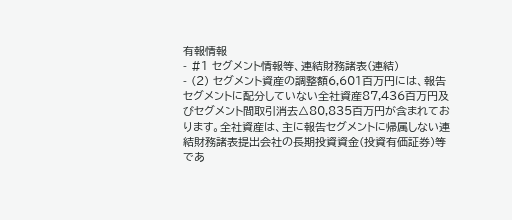有報情報
- #1 セグメント情報等、連結財務諸表(連結)
- (2) セグメント資産の調整額6,601百万円には、報告セグメントに配分していない全社資産87,436百万円及びセグメント間取引消去△80,835百万円が含まれております。全社資産は、主に報告セグメントに帰属しない連結財務諸表提出会社の長期投資資金(投資有価証券)等であ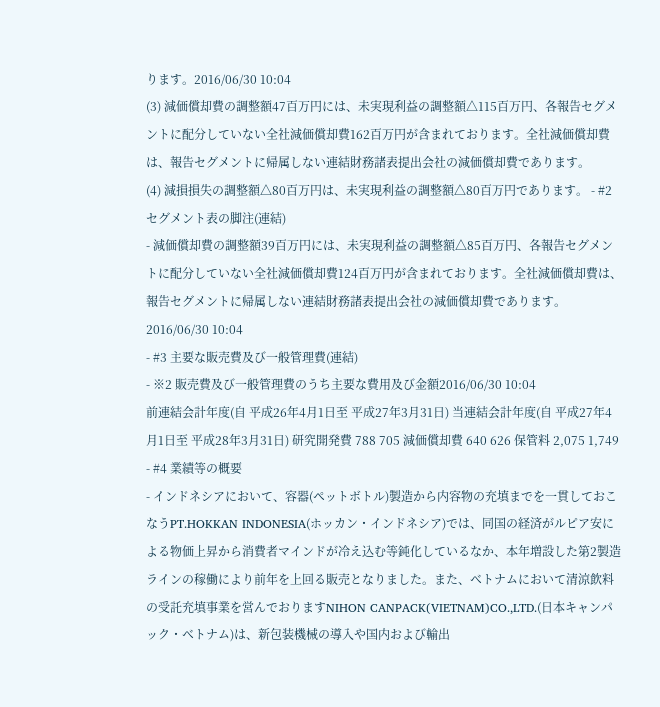ります。2016/06/30 10:04
(3) 減価償却費の調整額47百万円には、未実現利益の調整額△115百万円、各報告セグメントに配分していない全社減価償却費162百万円が含まれております。全社減価償却費は、報告セグメントに帰属しない連結財務諸表提出会社の減価償却費であります。
(4) 減損損失の調整額△80百万円は、未実現利益の調整額△80百万円であります。 - #2 セグメント表の脚注(連結)
- 減価償却費の調整額39百万円には、未実現利益の調整額△85百万円、各報告セグメントに配分していない全社減価償却費124百万円が含まれております。全社減価償却費は、報告セグメントに帰属しない連結財務諸表提出会社の減価償却費であります。2016/06/30 10:04
- #3 主要な販売費及び一般管理費(連結)
- ※2 販売費及び一般管理費のうち主要な費用及び金額2016/06/30 10:04
前連結会計年度(自 平成26年4月1日至 平成27年3月31日) 当連結会計年度(自 平成27年4月1日至 平成28年3月31日) 研究開発費 788 705 減価償却費 640 626 保管料 2,075 1,749 - #4 業績等の概要
- インドネシアにおいて、容器(ペットボトル)製造から内容物の充填までを一貫しておこなうPT.HOKKAN INDONESIA(ホッカン・インドネシア)では、同国の経済がルピア安による物価上昇から消費者マインドが冷え込む等鈍化しているなか、本年増設した第2製造ラインの稼働により前年を上回る販売となりました。また、ベトナムにおいて清涼飲料の受託充填事業を営んでおりますNIHON CANPACK(VIETNAM)CO.,LTD.(日本キャンパック・ベトナム)は、新包装機械の導入や国内および輸出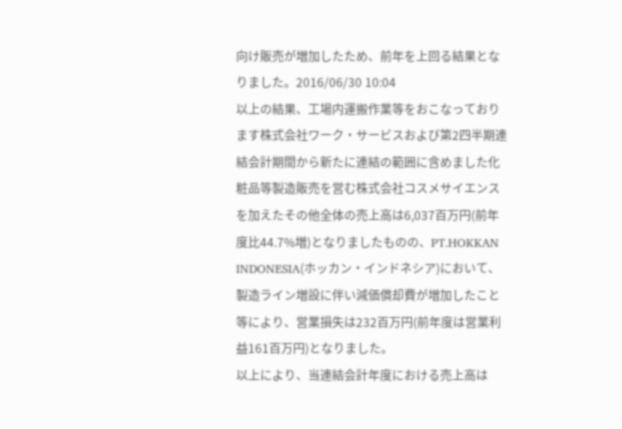向け販売が増加したため、前年を上回る結果となりました。2016/06/30 10:04
以上の結果、工場内運搬作業等をおこなっております株式会社ワーク・サービスおよび第2四半期連結会計期間から新たに連結の範囲に含めました化粧品等製造販売を営む株式会社コスメサイエンスを加えたその他全体の売上高は6,037百万円(前年度比44.7%増)となりましたものの、PT.HOKKAN INDONESIA(ホッカン・インドネシア)において、製造ライン増設に伴い減価償却費が増加したこと等により、営業損失は232百万円(前年度は営業利益161百万円)となりました。
以上により、当連結会計年度における売上高は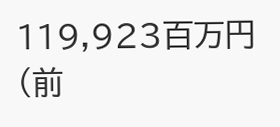119,923百万円(前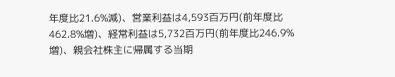年度比21.6%減)、営業利益は4,593百万円(前年度比462.8%増)、経常利益は5,732百万円(前年度比246.9%増)、親会社株主に帰属する当期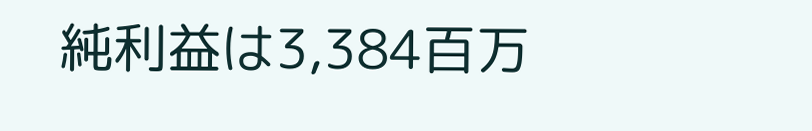純利益は3,384百万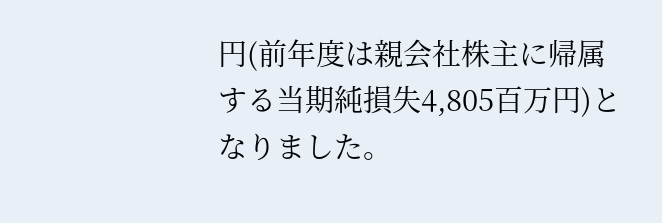円(前年度は親会社株主に帰属する当期純損失4,805百万円)となりました。